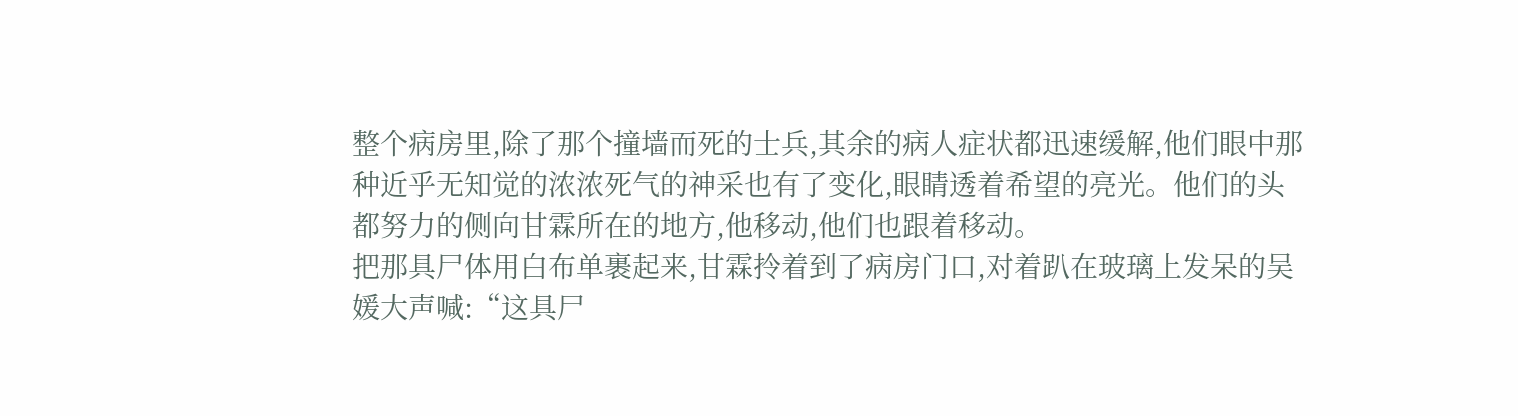整个病房里,除了那个撞墙而死的士兵,其余的病人症状都迅速缓解,他们眼中那种近乎无知觉的浓浓死气的神采也有了变化,眼睛透着希望的亮光。他们的头都努力的侧向甘霖所在的地方,他移动,他们也跟着移动。
把那具尸体用白布单裹起来,甘霖拎着到了病房门口,对着趴在玻璃上发呆的吴媛大声喊:“这具尸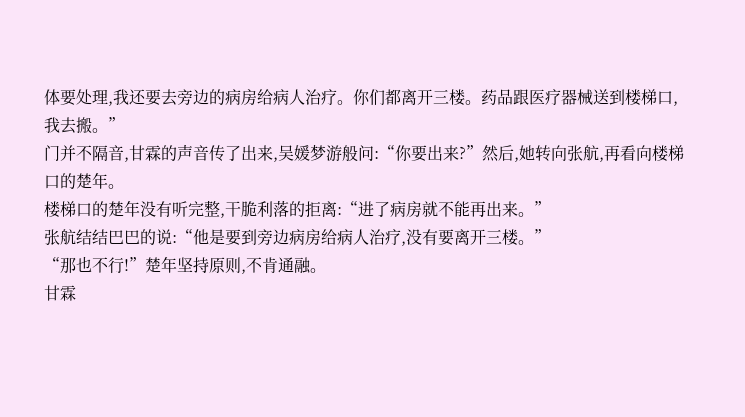体要处理,我还要去旁边的病房给病人治疗。你们都离开三楼。药品跟医疗器械送到楼梯口,我去搬。”
门并不隔音,甘霖的声音传了出来,吴媛梦游般问:“你要出来?”然后,她转向张航,再看向楼梯口的楚年。
楼梯口的楚年没有听完整,干脆利落的拒离:“进了病房就不能再出来。”
张航结结巴巴的说:“他是要到旁边病房给病人治疗,没有要离开三楼。”
“那也不行!”楚年坚持原则,不肯通融。
甘霖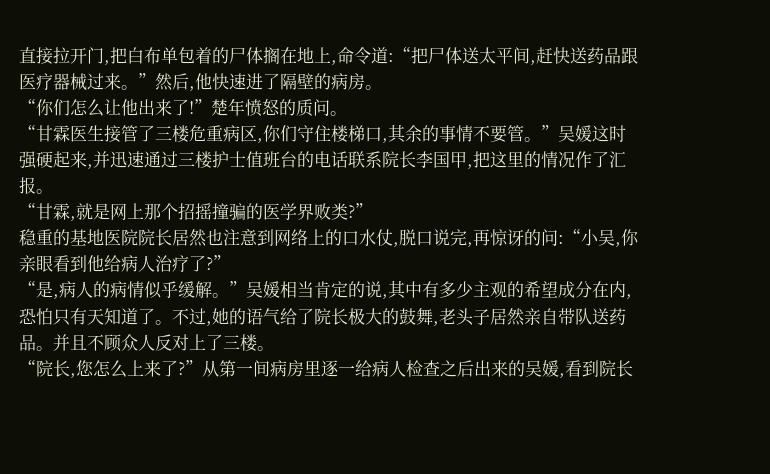直接拉开门,把白布单包着的尸体搁在地上,命令道:“把尸体送太平间,赶快送药品跟医疗器械过来。”然后,他快速进了隔壁的病房。
“你们怎么让他出来了!”楚年愤怒的质问。
“甘霖医生接管了三楼危重病区,你们守住楼梯口,其余的事情不要管。”吴媛这时强硬起来,并迅速通过三楼护士值班台的电话联系院长李国甲,把这里的情况作了汇报。
“甘霖,就是网上那个招摇撞骗的医学界败类?”
稳重的基地医院院长居然也注意到网络上的口水仗,脱口说完,再惊讶的问:“小吴,你亲眼看到他给病人治疗了?”
“是,病人的病情似乎缓解。”吴媛相当肯定的说,其中有多少主观的希望成分在内,恐怕只有天知道了。不过,她的语气给了院长极大的鼓舞,老头子居然亲自带队送药品。并且不顾众人反对上了三楼。
“院长,您怎么上来了?”从第一间病房里逐一给病人检查之后出来的吴媛,看到院长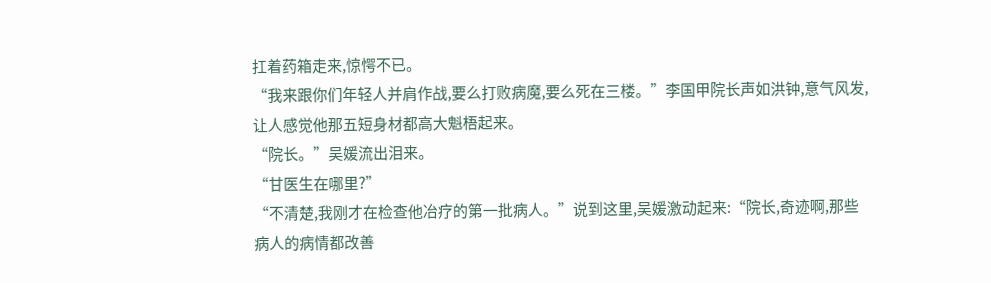扛着药箱走来,惊愕不已。
“我来跟你们年轻人并肩作战,要么打败病魔,要么死在三楼。”李国甲院长声如洪钟,意气风发,让人感觉他那五短身材都高大魁梧起来。
“院长。”吴媛流出泪来。
“甘医生在哪里?”
“不清楚,我刚才在检查他冶疗的第一批病人。”说到这里,吴媛激动起来:“院长,奇迹啊,那些病人的病情都改善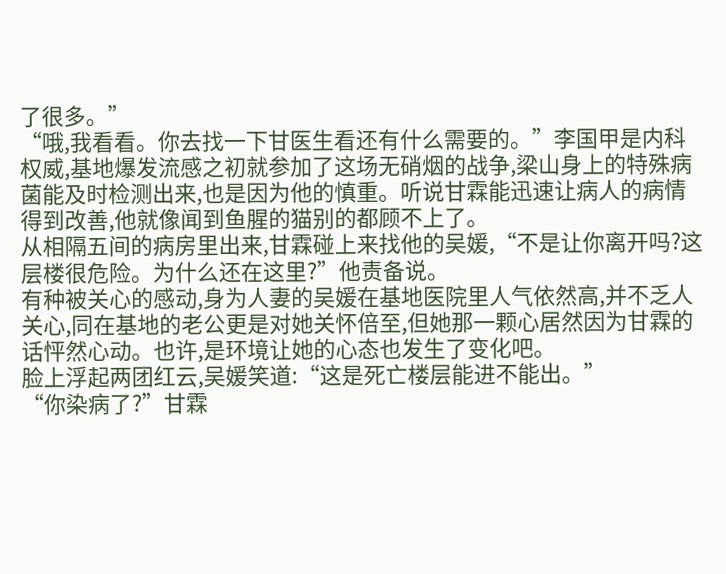了很多。”
“哦,我看看。你去找一下甘医生看还有什么需要的。”李国甲是内科权威,基地爆发流感之初就参加了这场无硝烟的战争,梁山身上的特殊病菌能及时检测出来,也是因为他的慎重。听说甘霖能迅速让病人的病情得到改善,他就像闻到鱼腥的猫别的都顾不上了。
从相隔五间的病房里出来,甘霖碰上来找他的吴媛,“不是让你离开吗?这层楼很危险。为什么还在这里?”他责备说。
有种被关心的感动,身为人妻的吴媛在基地医院里人气依然高,并不乏人关心,同在基地的老公更是对她关怀倍至,但她那一颗心居然因为甘霖的话怦然心动。也许,是环境让她的心态也发生了变化吧。
脸上浮起两团红云,吴媛笑道:“这是死亡楼层能进不能出。”
“你染病了?”甘霖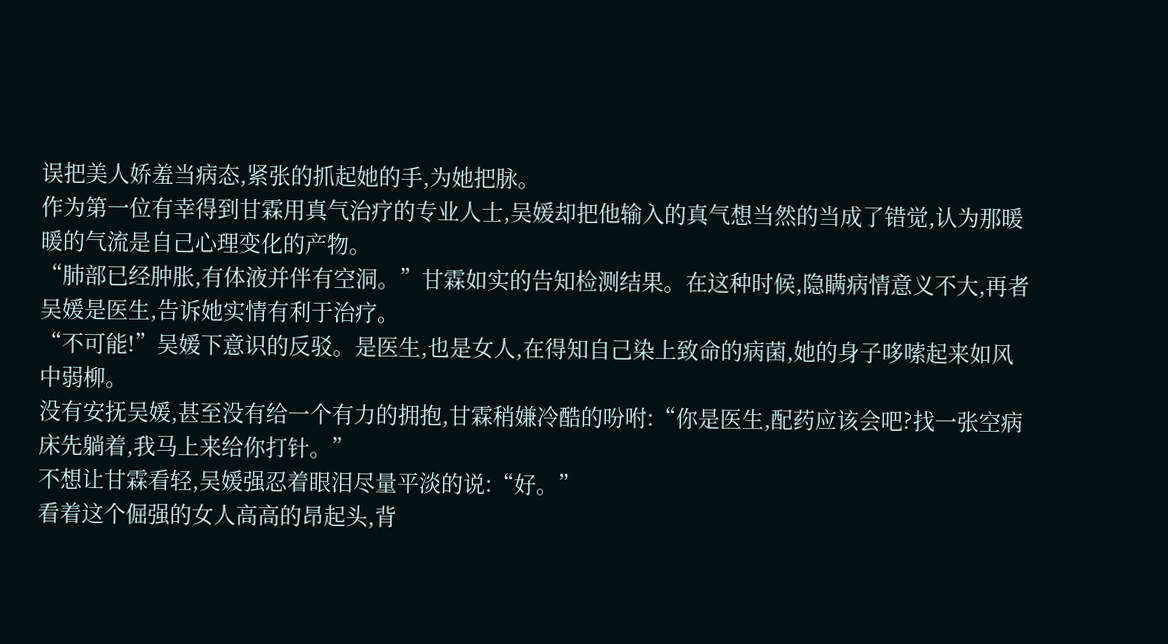误把美人娇羞当病态,紧张的抓起她的手,为她把脉。
作为第一位有幸得到甘霖用真气治疗的专业人士,吴媛却把他输入的真气想当然的当成了错觉,认为那暖暖的气流是自己心理变化的产物。
“肺部已经肿胀,有体液并伴有空洞。”甘霖如实的告知检测结果。在这种时候,隐瞒病情意义不大,再者吴媛是医生,告诉她实情有利于治疗。
“不可能!”吴媛下意识的反驳。是医生,也是女人,在得知自己染上致命的病菌,她的身子哆嗦起来如风中弱柳。
没有安抚吴媛,甚至没有给一个有力的拥抱,甘霖稍嫌冷酷的吩咐:“你是医生,配药应该会吧?找一张空病床先躺着,我马上来给你打针。”
不想让甘霖看轻,吴媛强忍着眼泪尽量平淡的说:“好。”
看着这个倔强的女人高高的昂起头,背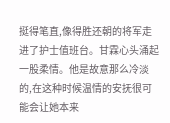挺得笔直,像得胜还朝的将军走进了护士值班台。甘霖心头涌起一股柔情。他是故意那么冷淡的,在这种时候温情的安抚很可能会让她本来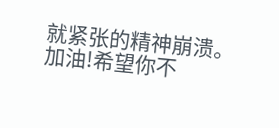就紧张的精神崩溃。
加油!希望你不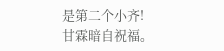是第二个小齐!
甘霖暗自祝福。